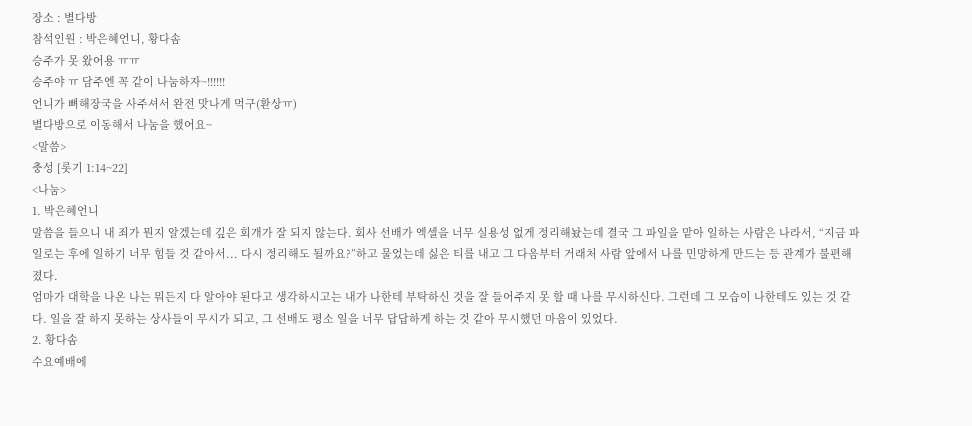장소 : 별다방
참석인원 : 박은혜언니, 황다솜
승주가 못 왔어용 ㅠㅠ
승주야 ㅠ 담주엔 꼭 같이 나눔하자~!!!!!!
언니가 뼈해장국을 사주셔서 완전 맛나게 먹구(환상ㅠ)
별다방으로 이동해서 나눔을 했어요~
<말씀>
충성 [롯기 1:14~22]
<나눔>
1. 박은혜언니
말씀을 들으니 내 죄가 뭔지 알겠는데 깊은 회개가 잘 되지 않는다. 회사 선배가 엑셀을 너무 실용성 없게 정리해놨는데 결국 그 파일을 맡아 일하는 사람은 나라서, “지금 파일로는 후에 일하기 너무 힘들 것 같아서... 다시 정리해도 될까요?”하고 물었는데 싫은 티를 내고 그 다음부터 거래처 사람 앞에서 나를 민망하게 만드는 등 관계가 불편해졌다.
엄마가 대학을 나온 나는 뭐든지 다 알아야 된다고 생각하시고는 내가 나한테 부탁하신 것을 잘 들어주지 못 할 때 나를 무시하신다. 그런데 그 모습이 나한테도 있는 것 같다. 일을 잘 하지 못하는 상사들이 무시가 되고, 그 선배도 평소 일을 너무 답답하게 하는 것 같아 무시했던 마음이 있었다.
2. 황다솜
수요예배에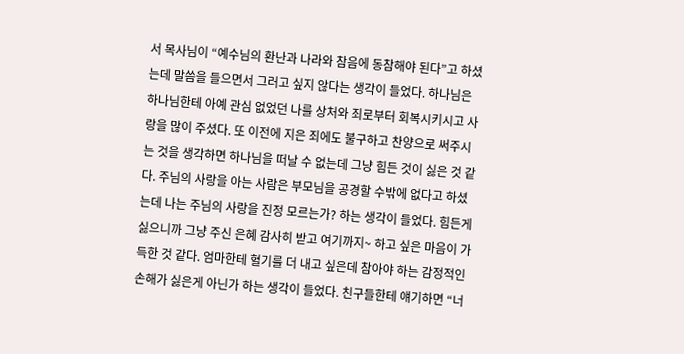서 목사님이 “예수님의 환난과 나라와 참음에 동참해야 된다”고 하셨는데 말씀을 들으면서 그러고 싶지 않다는 생각이 들었다. 하나님은 하나님한테 아예 관심 없었던 나를 상처와 죄로부터 회복시키시고 사랑을 많이 주셨다. 또 이전에 지은 죄에도 불구하고 찬양으로 써주시는 것을 생각하면 하나님을 떠날 수 없는데 그냥 힘든 것이 싫은 것 같다. 주님의 사랑을 아는 사람은 부모님을 공경할 수밖에 없다고 하셨는데 나는 주님의 사랑을 진정 모르는가? 하는 생각이 들었다. 힘든게 싫으니까 그냥 주신 은혜 감사히 받고 여기까지~ 하고 싶은 마음이 가득한 것 같다. 엄마한테 혈기를 더 내고 싶은데 참아야 하는 감정적인 손해가 싫은게 아닌가 하는 생각이 들었다. 친구들한테 얘기하면 “너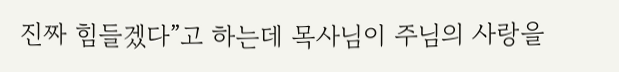진짜 힘들겠다”고 하는데 목사님이 주님의 사랑을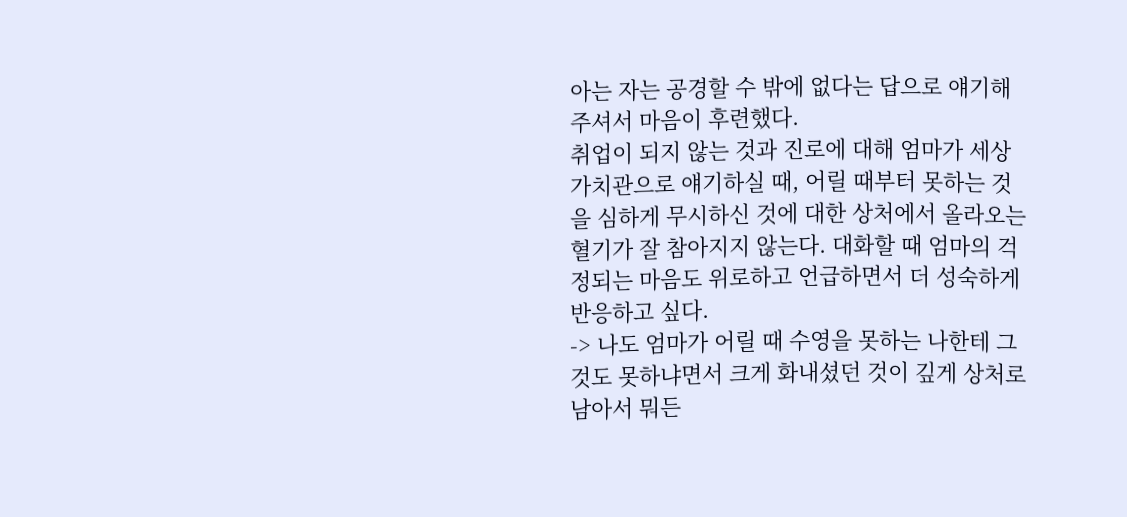아는 자는 공경할 수 밖에 없다는 답으로 얘기해주셔서 마음이 후련했다.
취업이 되지 않는 것과 진로에 대해 엄마가 세상가치관으로 얘기하실 때, 어릴 때부터 못하는 것을 심하게 무시하신 것에 대한 상처에서 올라오는 혈기가 잘 참아지지 않는다. 대화할 때 엄마의 걱정되는 마음도 위로하고 언급하면서 더 성숙하게 반응하고 싶다.
-> 나도 엄마가 어릴 때 수영을 못하는 나한테 그것도 못하냐면서 크게 화내셨던 것이 깊게 상처로 남아서 뭐든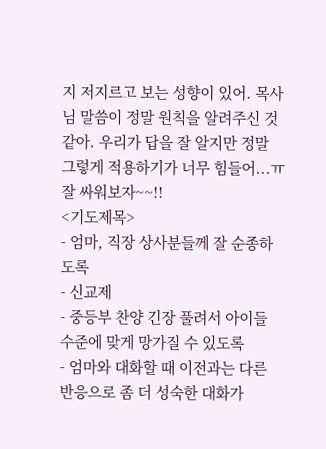지 저지르고 보는 성향이 있어. 목사님 말씀이 정말 원칙을 알려주신 것 같아. 우리가 답을 잘 알지만 정말 그렇게 적용하기가 너무 힘들어...ㅠ 잘 싸워보자~~!!
<기도제목>
- 엄마, 직장 상사분들께 잘 순종하도록
- 신교제
- 중등부 찬양 긴장 풀려서 아이들 수준에 맞게 망가질 수 있도록
- 엄마와 대화할 때 이전과는 다른 반응으로 좀 더 성숙한 대화가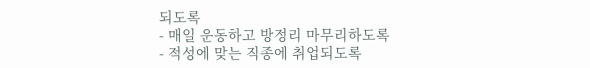되도록
- 매일 운동하고 방정리 마무리하도록
- 적성에 맞는 직종에 취업되도록